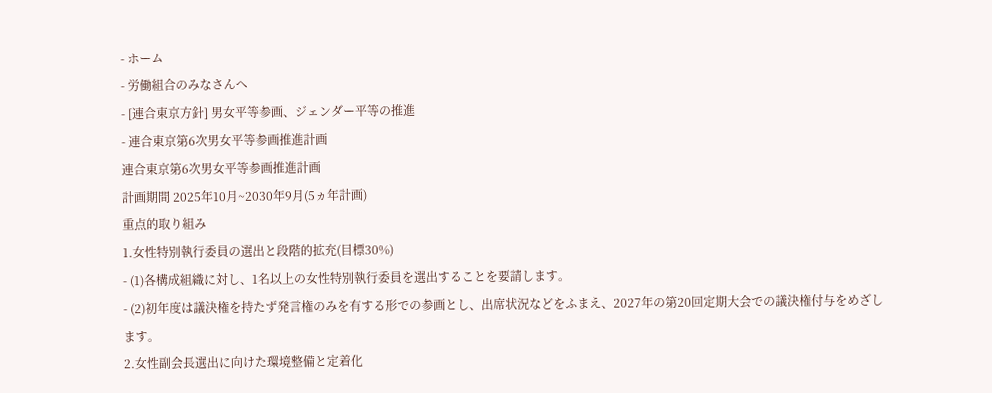- ホーム
- 労働組合のみなさんへ
- [連合東京方針] 男女平等参画、ジェンダー平等の推進
- 連合東京第6次男女平等参画推進計画
連合東京第6次男女平等参画推進計画
計画期間 2025年10月~2030年9月(5ヵ年計画)
重点的取り組み
1.女性特別執行委員の選出と段階的拡充(目標30%)
- (1)各構成組織に対し、1名以上の女性特別執行委員を選出することを要請します。
- (2)初年度は議決権を持たず発言権のみを有する形での参画とし、出席状況などをふまえ、2027年の第20回定期大会での議決権付与をめざします。
2.女性副会長選出に向けた環境整備と定着化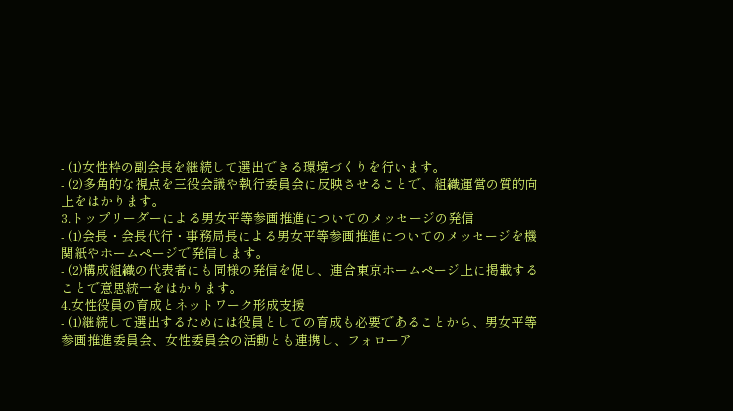- (1)女性枠の副会長を継続して選出できる環境づくりを行います。
- (2)多角的な視点を三役会議や執行委員会に反映させることで、組織運営の質的向上をはかります。
3.トップリーダーによる男女平等参画推進についてのメッセージの発信
- (1)会長・会長代行・事務局長による男女平等参画推進についてのメッセージを機関紙やホームページで発信します。
- (2)構成組織の代表者にも同様の発信を促し、連合東京ホームページ上に掲載することで意思統一をはかります。
4.女性役員の育成とネットワーク形成支援
- (1)継続して選出するためには役員としての育成も必要であることから、男女平等参画推進委員会、女性委員会の活動とも連携し、フォローア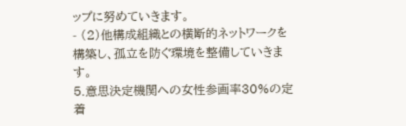ップに努めていきます。
- (2)他構成組織との横断的ネットワークを構築し、孤立を防ぐ環境を整備していきます。
5.意思決定機関への女性参画率30%の定着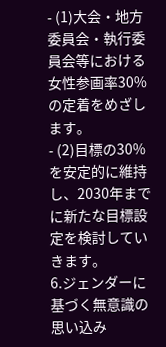- (1)大会・地方委員会・執行委員会等における女性参画率30%の定着をめざします。
- (2)目標の30%を安定的に維持し、2030年までに新たな目標設定を検討していきます。
6.ジェンダーに基づく無意識の思い込み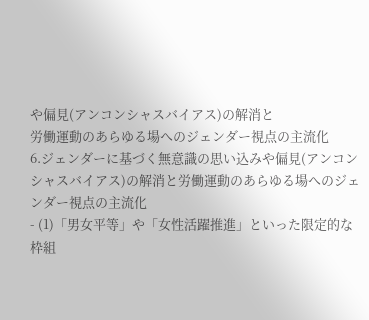や偏見(アンコンシャスバイアス)の解消と
労働運動のあらゆる場へのジェンダー視点の主流化
6.ジェンダーに基づく無意識の思い込みや偏見(アンコンシャスバイアス)の解消と労働運動のあらゆる場へのジェンダー視点の主流化
- (1)「男女平等」や「女性活躍推進」といった限定的な枠組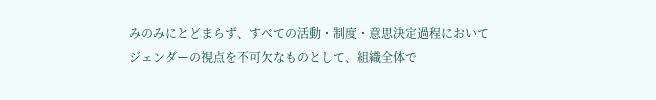みのみにとどまらず、すべての活動・制度・意思決定過程においてジェンダーの視点を不可欠なものとして、組織全体で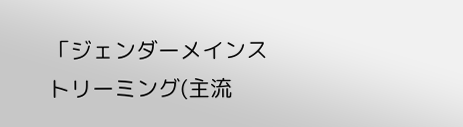「ジェンダーメインストリーミング(主流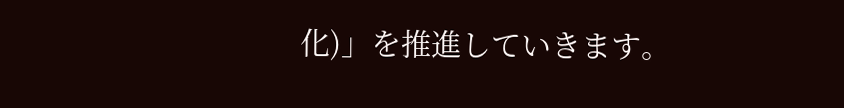化)」を推進していきます。